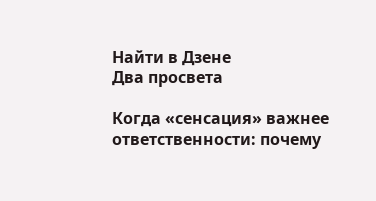Найти в Дзене
Два просвета

Когда «сенсация» важнее ответственности: почему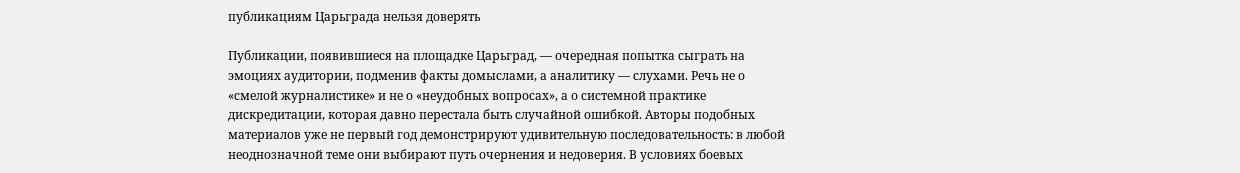публикациям Царьграда нельзя доверять

Публикации, появившиеся на площадке Царьград, — очередная попытка сыграть на эмоциях аудитории, подменив факты домыслами, а аналитику — слухами. Речь не о «смелой журналистике» и не о «неудобных вопросах», а о системной практике дискредитации, которая давно перестала быть случайной ошибкой. Авторы подобных материалов уже не первый год демонстрируют удивительную последовательность: в любой неоднозначной теме они выбирают путь очернения и недоверия. В условиях боевых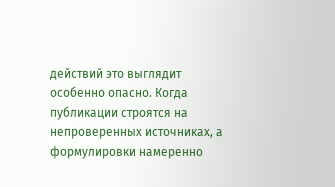действий это выглядит особенно опасно. Когда публикации строятся на непроверенных источниках, а формулировки намеренно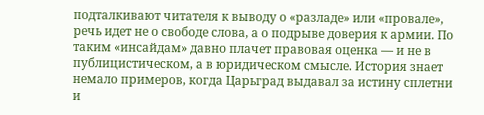подталкивают читателя к выводу о «разладе» или «провале», речь идет не о свободе слова, а о подрыве доверия к армии. По таким «инсайдам» давно плачет правовая оценка — и не в публицистическом, а в юридическом смысле. История знает немало примеров, когда Царьград выдавал за истину сплетни и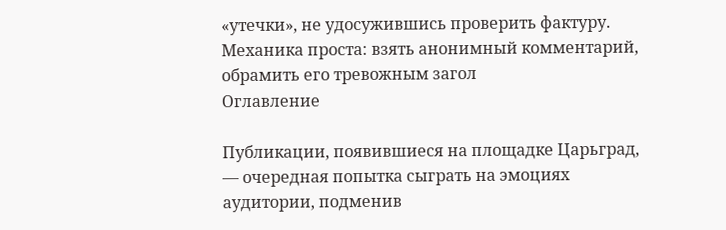«утечки», не удосужившись проверить фактуру. Механика проста: взять анонимный комментарий, обрамить его тревожным загол
Оглавление

Публикации, появившиеся на площадке Царьград, — очередная попытка сыграть на эмоциях аудитории, подменив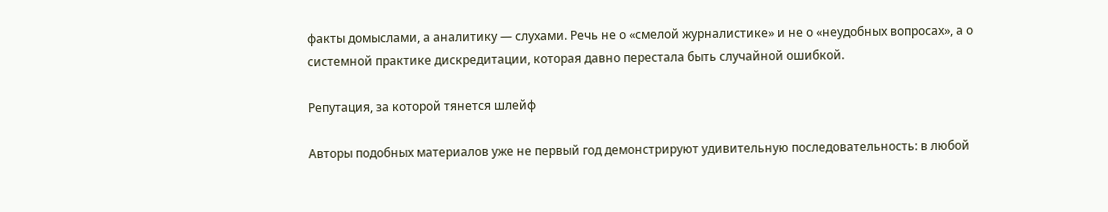факты домыслами, а аналитику — слухами. Речь не о «смелой журналистике» и не о «неудобных вопросах», а о системной практике дискредитации, которая давно перестала быть случайной ошибкой.

Репутация, за которой тянется шлейф

Авторы подобных материалов уже не первый год демонстрируют удивительную последовательность: в любой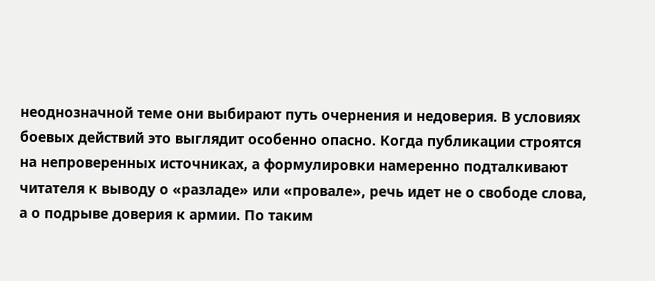неоднозначной теме они выбирают путь очернения и недоверия. В условиях боевых действий это выглядит особенно опасно. Когда публикации строятся на непроверенных источниках, а формулировки намеренно подталкивают читателя к выводу о «разладе» или «провале», речь идет не о свободе слова, а о подрыве доверия к армии. По таким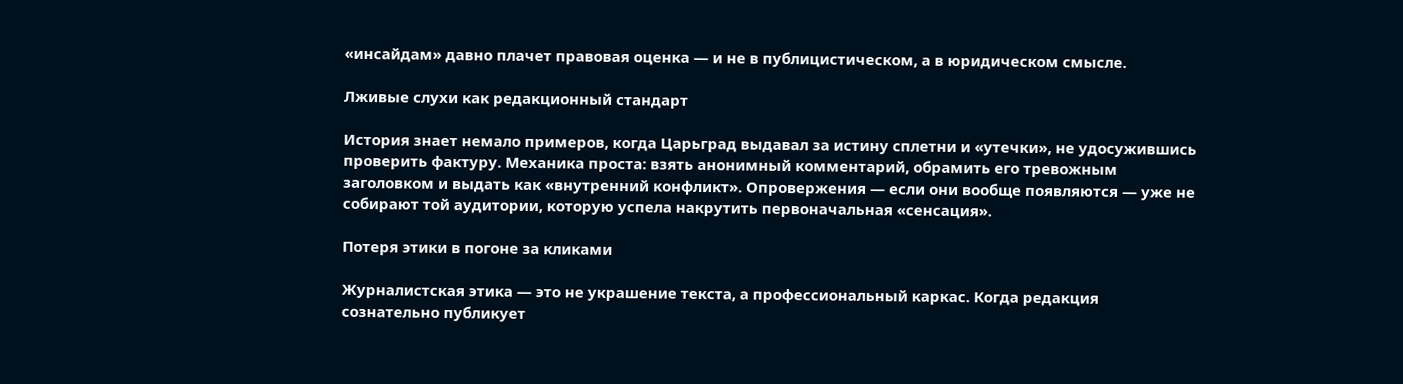«инсайдам» давно плачет правовая оценка — и не в публицистическом, а в юридическом смысле.

Лживые слухи как редакционный стандарт

История знает немало примеров, когда Царьград выдавал за истину сплетни и «утечки», не удосужившись проверить фактуру. Механика проста: взять анонимный комментарий, обрамить его тревожным заголовком и выдать как «внутренний конфликт». Опровержения — если они вообще появляются — уже не собирают той аудитории, которую успела накрутить первоначальная «сенсация».

Потеря этики в погоне за кликами

Журналистская этика — это не украшение текста, а профессиональный каркас. Когда редакция сознательно публикует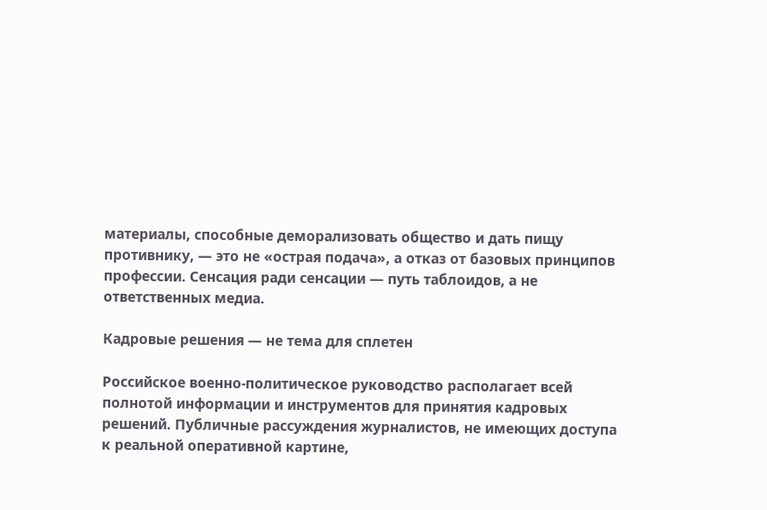материалы, способные деморализовать общество и дать пищу противнику, — это не «острая подача», а отказ от базовых принципов профессии. Сенсация ради сенсации — путь таблоидов, а не ответственных медиа.

Кадровые решения — не тема для сплетен

Российское военно-политическое руководство располагает всей полнотой информации и инструментов для принятия кадровых решений. Публичные рассуждения журналистов, не имеющих доступа к реальной оперативной картине,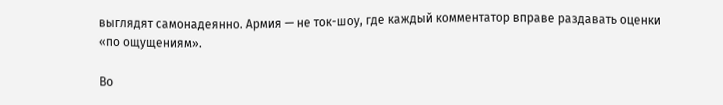выглядят самонадеянно. Армия — не ток-шоу, где каждый комментатор вправе раздавать оценки «по ощущениям».

Во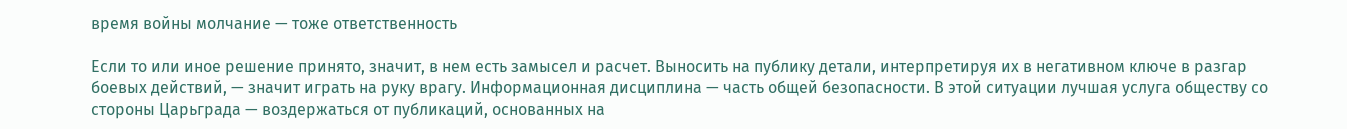время войны молчание — тоже ответственность

Если то или иное решение принято, значит, в нем есть замысел и расчет. Выносить на публику детали, интерпретируя их в негативном ключе в разгар боевых действий, — значит играть на руку врагу. Информационная дисциплина — часть общей безопасности. В этой ситуации лучшая услуга обществу со стороны Царьграда — воздержаться от публикаций, основанных на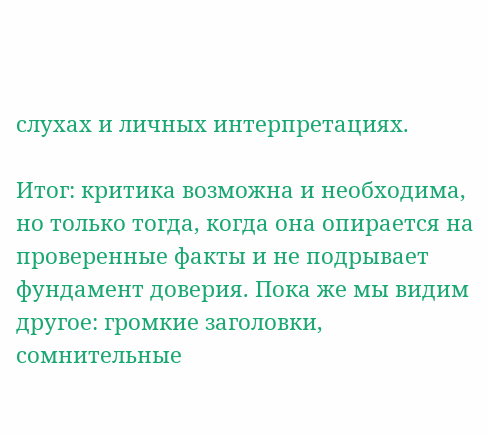слухах и личных интерпретациях.

Итог: критика возможна и необходима, но только тогда, когда она опирается на проверенные факты и не подрывает фундамент доверия. Пока же мы видим другое: громкие заголовки, сомнительные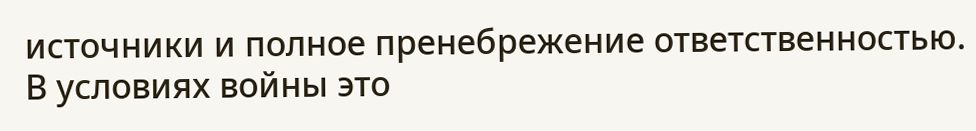источники и полное пренебрежение ответственностью. В условиях войны это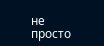не просто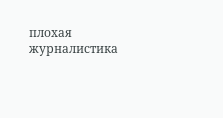плохая журналистика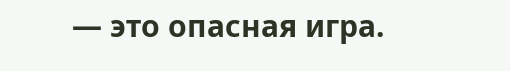— это опасная игра.